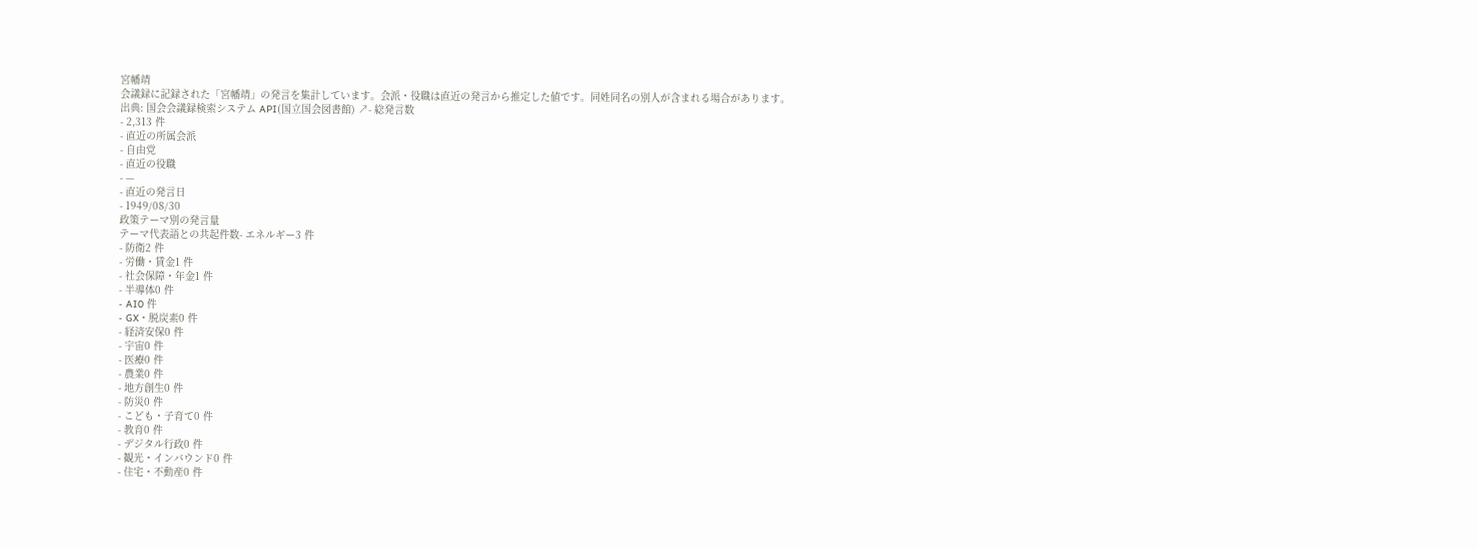宮幡靖
会議録に記録された「宮幡靖」の発言を集計しています。会派・役職は直近の発言から推定した値です。同姓同名の別人が含まれる場合があります。
出典: 国会会議録検索システム API(国立国会図書館) ↗- 総発言数
- 2,313 件
- 直近の所属会派
- 自由党
- 直近の役職
- —
- 直近の発言日
- 1949/08/30
政策テーマ別の発言量
テーマ代表語との共起件数- エネルギー3 件
- 防衛2 件
- 労働・賃金1 件
- 社会保障・年金1 件
- 半導体0 件
- AI0 件
- GX・脱炭素0 件
- 経済安保0 件
- 宇宙0 件
- 医療0 件
- 農業0 件
- 地方創生0 件
- 防災0 件
- こども・子育て0 件
- 教育0 件
- デジタル行政0 件
- 観光・インバウンド0 件
- 住宅・不動産0 件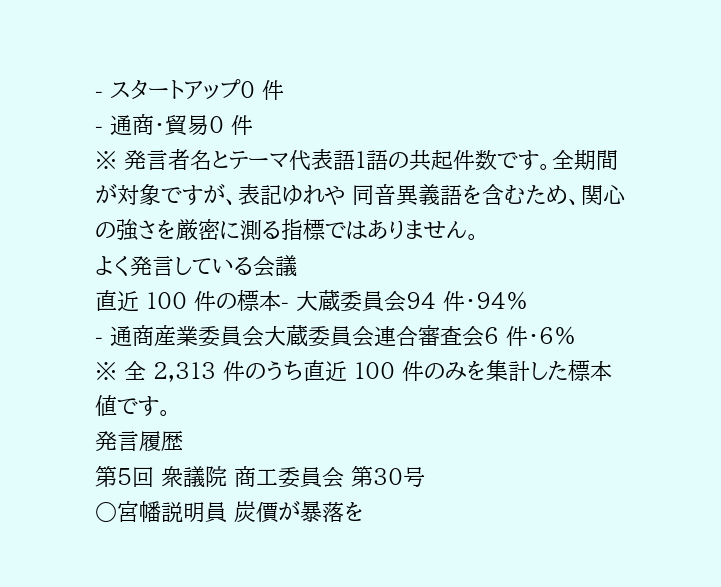- スタートアップ0 件
- 通商・貿易0 件
※ 発言者名とテーマ代表語1語の共起件数です。全期間が対象ですが、表記ゆれや 同音異義語を含むため、関心の強さを厳密に測る指標ではありません。
よく発言している会議
直近 100 件の標本- 大蔵委員会94 件・94%
- 通商産業委員会大蔵委員会連合審査会6 件・6%
※ 全 2,313 件のうち直近 100 件のみを集計した標本値です。
発言履歴
第5回 衆議院 商工委員会 第30号
○宮幡説明員 炭價が暴落を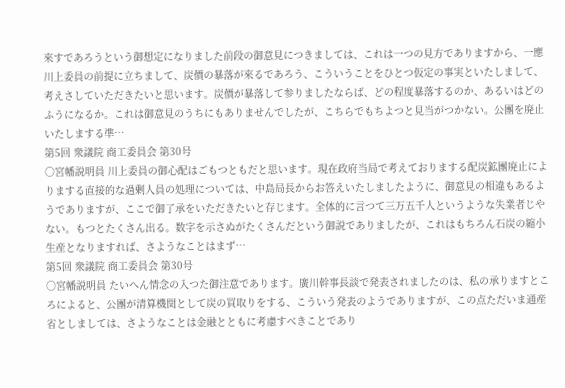來すであろうという御想定になりました前段の御意見につきましては、これは一つの見方でありますから、一應川上委員の前提に立ちまして、炭價の暴落が來るであろう、こういうことをひとつ仮定の事実といたしまして、考えさしていただきたいと思います。炭價が暴落して参りましたならば、どの程度暴落するのか、あるいはどのふうになるか。これは御意見のうちにもありませんでしたが、こちらでもちよつと見当がつかない。公團を廃止いたしまする準…
第5回 衆議院 商工委員会 第30号
○宮幡説明員 川上委員の御心配はごもつともだと思います。現在政府当局で考えておりまする配炭鉱團廃止によりまする直接的な過剰人員の処理については、中島局長からお答えいたしましたように、御意見の相違もあるようでありますが、ここで御了承をいただきたいと存じます。全体的に言つて三万五千人というような失業者じやない。もつとたくさん出る。数字を示さぬがたくさんだという御説でありましたが、これはもちろん石炭の縮小生産となりますれば、さようなことはまず…
第5回 衆議院 商工委員会 第30号
○宮幡説明員 たいへん情念の入つた御注意であります。廣川幹事長談で発表されましたのは、私の承りますところによると、公團が清算機関として炭の買取りをする、こういう発表のようでありますが、この点ただいま通産省としましては、さようなことは金融とともに考慮すべきことであり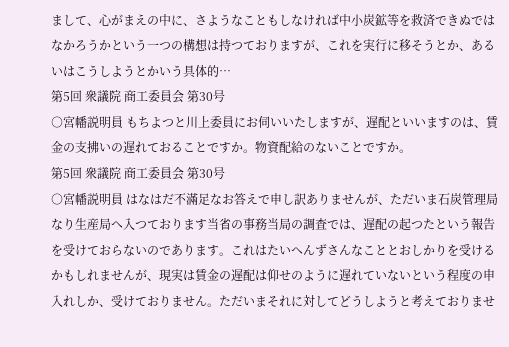まして、心がまえの中に、さようなこともしなければ中小炭鉱等を救済できぬではなかろうかという一つの構想は持つておりますが、これを実行に移そうとか、あるいはこうしようとかいう具体的…
第5回 衆議院 商工委員会 第30号
○宮幡説明員 もちよつと川上委員にお伺いいたしますが、遅配といいますのは、賃金の支拂いの遅れておることですか。物資配給のないことですか。
第5回 衆議院 商工委員会 第30号
○宮幡説明員 はなはだ不滿足なお答えで申し訳ありませんが、ただいま石炭管理局なり生産局へ入つております当省の事務当局の調査では、遅配の起つたという報告を受けておらないのであります。これはたいへんずさんなこととおしかりを受けるかもしれませんが、現実は賃金の遅配は仰せのように遅れていないという程度の申入れしか、受けておりません。ただいまそれに対してどうしようと考えておりませ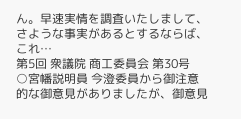ん。早速実情を調査いたしまして、さような事実があるとするならば、これ…
第5回 衆議院 商工委員会 第30号
○宮幡説明員 今澄委員から御注意的な御意見がありましたが、御意見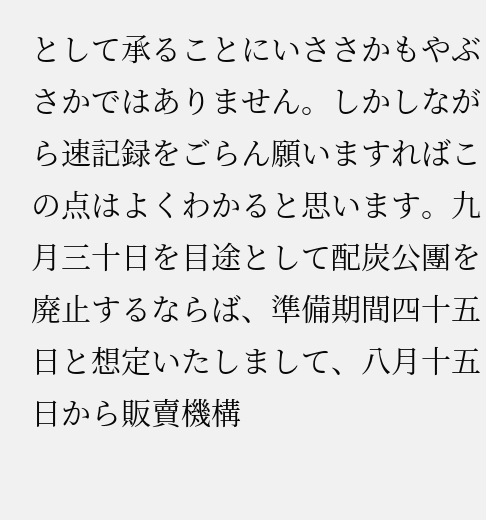として承ることにいささかもやぶさかではありません。しかしながら速記録をごらん願いますればこの点はよくわかると思います。九月三十日を目途として配炭公團を廃止するならば、準備期間四十五日と想定いたしまして、八月十五日から販賣機構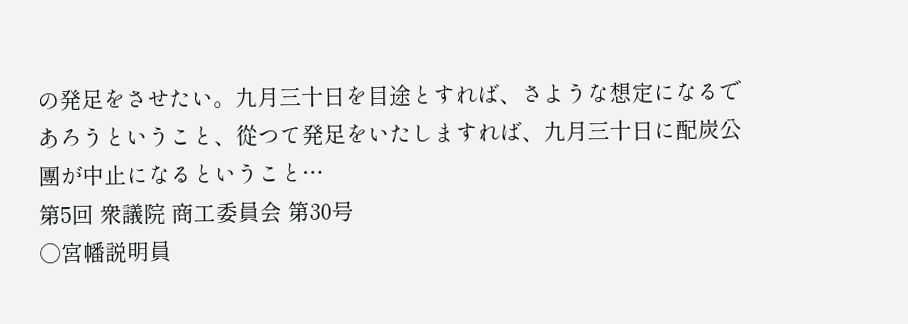の発足をさせたい。九月三十日を目途とすれば、さような想定になるであろうということ、從つて発足をいたしますれば、九月三十日に配炭公團が中止になるということ…
第5回 衆議院 商工委員会 第30号
○宮幡説明員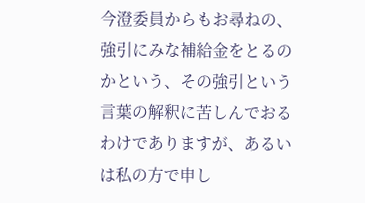今澄委員からもお尋ねの、強引にみな補給金をとるのかという、その強引という言葉の解釈に苦しんでおるわけでありますが、あるいは私の方で申し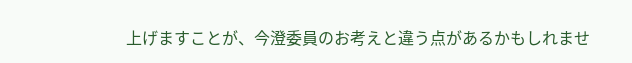上げますことが、今澄委員のお考えと違う点があるかもしれませ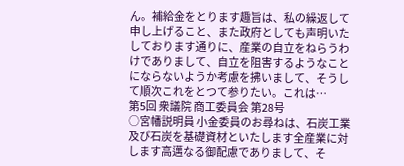ん。補給金をとります趣旨は、私の繰返して申し上げること、また政府としても声明いたしております通りに、産業の自立をねらうわけでありまして、自立を阻害するようなことにならないようか考慮を拂いまして、そうして順次これをとつて参りたい。これは…
第5回 衆議院 商工委員会 第28号
○宮幡説明員 小金委員のお尋ねは、石炭工業及び石炭を基礎資材といたします全産業に対します高邁なる御配慮でありまして、そ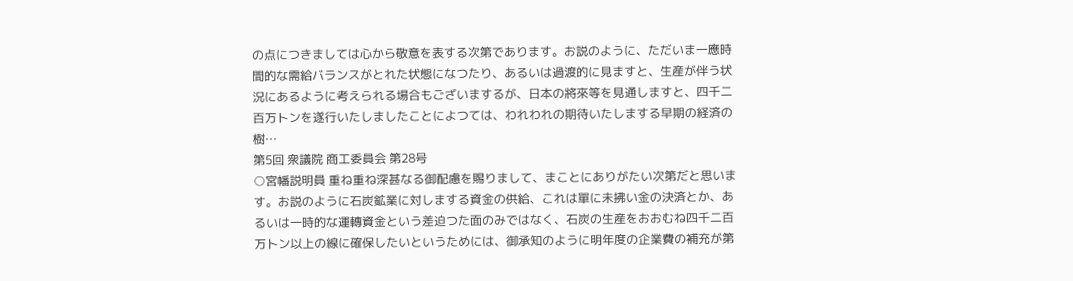の点につきましては心から敬意を表する次第であります。お説のように、ただいま一應時間的な需給バランスがとれた状態になつたり、あるいは過渡的に見ますと、生産が伴う状況にあるように考えられる場合もございまするが、日本の將來等を見通しますと、四千二百万トンを遂行いたしましたことによつては、われわれの期待いたしまする早期の経済の樹…
第5回 衆議院 商工委員会 第28号
○宮幡説明員 重ね重ね深甚なる御配慮を賜りまして、まことにありがたい次第だと思います。お説のように石炭鉱業に対しまする資金の供給、これは單に未拂い金の決済とか、あるいは一時的な運轉資金という差迫つた面のみではなく、石炭の生産をおおむね四千二百万トン以上の線に確保したいというためには、御承知のように明年度の企業費の補充が第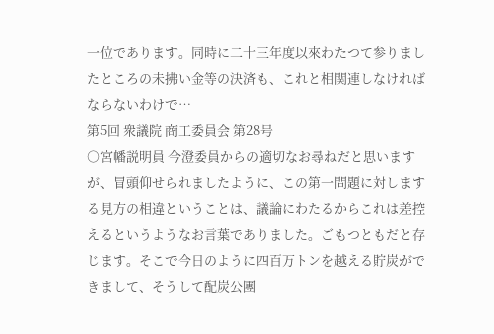一位であります。同時に二十三年度以來わたつて参りましたところの未拂い金等の決済も、これと相関連しなければならないわけで…
第5回 衆議院 商工委員会 第28号
○宮幡説明員 今澄委員からの適切なお尋ねだと思いますが、冒頭仰せられましたように、この第一問題に対しまする見方の相違ということは、議論にわたるからこれは差控えるというようなお言葉でありました。ごもつともだと存じます。そこで今日のように四百万トンを越える貯炭ができまして、そうして配炭公團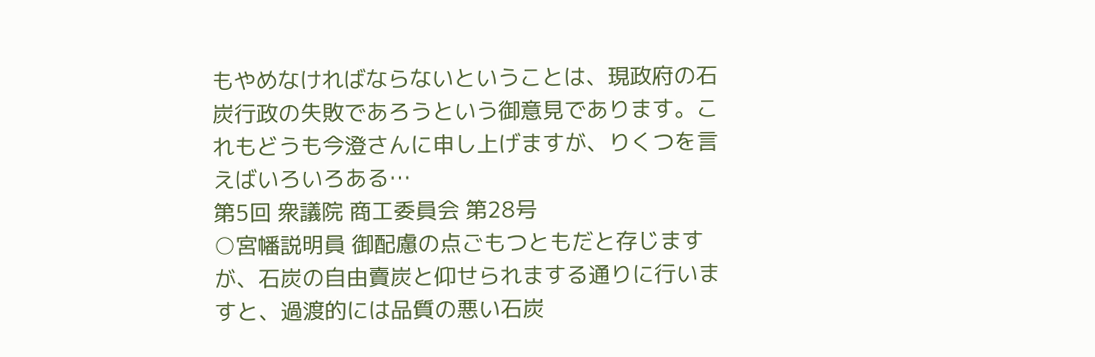もやめなければならないということは、現政府の石炭行政の失敗であろうという御意見であります。これもどうも今澄さんに申し上げますが、りくつを言えばいろいろある…
第5回 衆議院 商工委員会 第28号
○宮幡説明員 御配慮の点ごもつともだと存じますが、石炭の自由賣炭と仰せられまする通りに行いますと、過渡的には品質の悪い石炭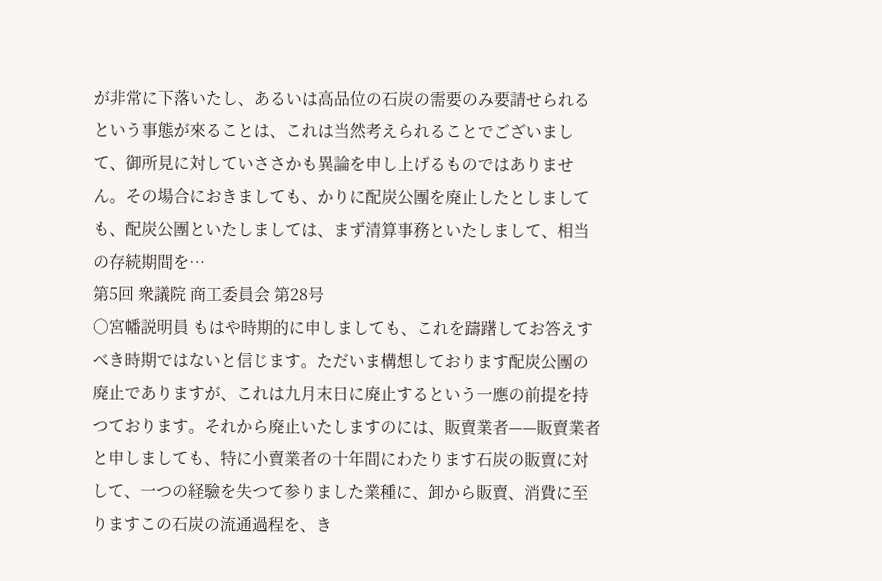が非常に下落いたし、あるいは高品位の石炭の需要のみ要請せられるという事態が來ることは、これは当然考えられることでございまして、御所見に対していささかも異論を申し上げるものではありません。その場合におきましても、かりに配炭公團を廃止したとしましても、配炭公團といたしましては、まず清算事務といたしまして、相当の存続期間を…
第5回 衆議院 商工委員会 第28号
○宮幡説明員 もはや時期的に申しましても、これを躊躇してお答えすべき時期ではないと信じます。ただいま構想しております配炭公團の廃止でありますが、これは九月末日に廃止するという一應の前提を持つております。それから廃止いたしますのには、販賣業者——販賣業者と申しましても、特に小賣業者の十年間にわたります石炭の販賣に対して、一つの経驗を失つて参りました業種に、卸から販賣、消費に至りますこの石炭の流通過程を、き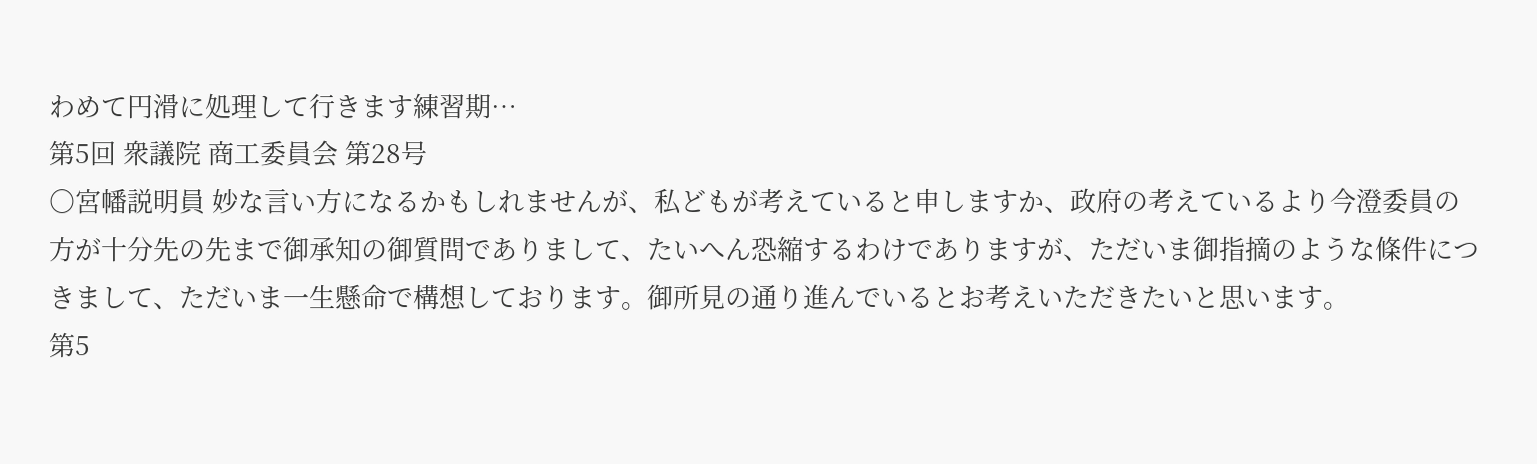わめて円滑に処理して行きます練習期…
第5回 衆議院 商工委員会 第28号
○宮幡説明員 妙な言い方になるかもしれませんが、私どもが考えていると申しますか、政府の考えているより今澄委員の方が十分先の先まで御承知の御質問でありまして、たいへん恐縮するわけでありますが、ただいま御指摘のような條件につきまして、ただいま一生懸命で構想しております。御所見の通り進んでいるとお考えいただきたいと思います。
第5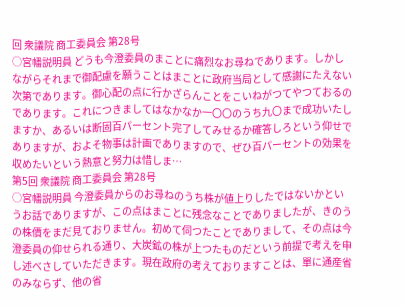回 衆議院 商工委員会 第28号
○宮幡説明員 どうも今澄委員のまことに痛烈なお尋ねであります。しかしながらそれまで御配慮を願うことはまことに政府当局として感謝にたえない次第であります。御心配の点に行かざらんことをこいねがつてやつておるのであります。これにつきましてはなかなか一〇〇のうち九〇まで成功いたしますか、あるいは断固百パーセント完了してみせるか確答しろという仰せでありますが、およそ物事は計画でありますので、ぜひ百パーセントの効果を収めたいという熱意と努力は惜しま…
第5回 衆議院 商工委員会 第28号
○宮幡説明員 今澄委員からのお尋ねのうち株が値上りしたではないかというお話でありますが、この点はまことに残念なことでありましたが、きのうの株價をまだ見ておりません。初めて伺つたことでありまして、その点は今澄委員の仰せられる通り、大炭鉱の株が上つたものだという前提で考えを申し述べさしていただきます。現在政府の考えておりますことは、單に通産省のみならず、他の省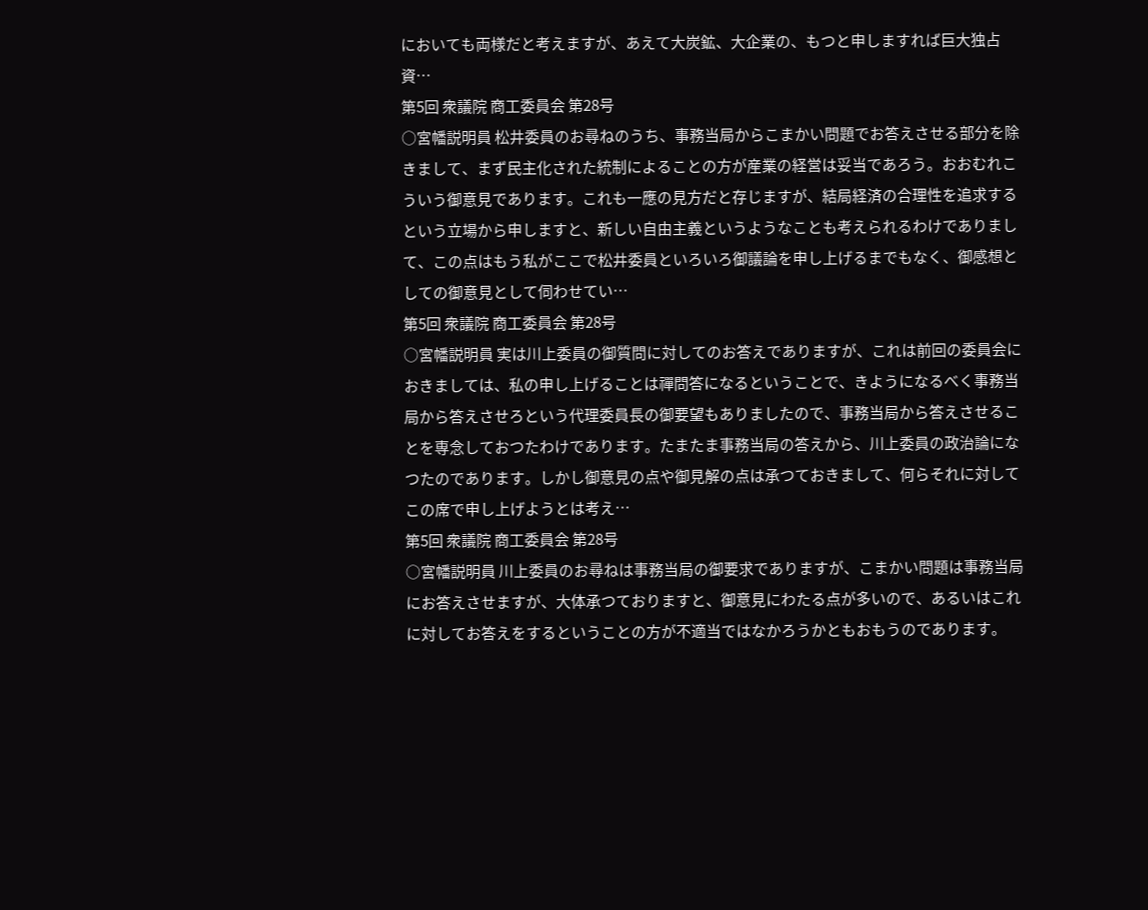においても両様だと考えますが、あえて大炭鉱、大企業の、もつと申しますれば巨大独占資…
第5回 衆議院 商工委員会 第28号
○宮幡説明員 松井委員のお尋ねのうち、事務当局からこまかい問題でお答えさせる部分を除きまして、まず民主化された統制によることの方が産業の経営は妥当であろう。おおむれこういう御意見であります。これも一應の見方だと存じますが、結局経済の合理性を追求するという立場から申しますと、新しい自由主義というようなことも考えられるわけでありまして、この点はもう私がここで松井委員といろいろ御議論を申し上げるまでもなく、御感想としての御意見として伺わせてい…
第5回 衆議院 商工委員会 第28号
○宮幡説明員 実は川上委員の御質問に対してのお答えでありますが、これは前回の委員会におきましては、私の申し上げることは禪問答になるということで、きようになるべく事務当局から答えさせろという代理委員長の御要望もありましたので、事務当局から答えさせることを専念しておつたわけであります。たまたま事務当局の答えから、川上委員の政治論になつたのであります。しかし御意見の点や御見解の点は承つておきまして、何らそれに対してこの席で申し上げようとは考え…
第5回 衆議院 商工委員会 第28号
○宮幡説明員 川上委員のお尋ねは事務当局の御要求でありますが、こまかい問題は事務当局にお答えさせますが、大体承つておりますと、御意見にわたる点が多いので、あるいはこれに対してお答えをするということの方が不適当ではなかろうかともおもうのであります。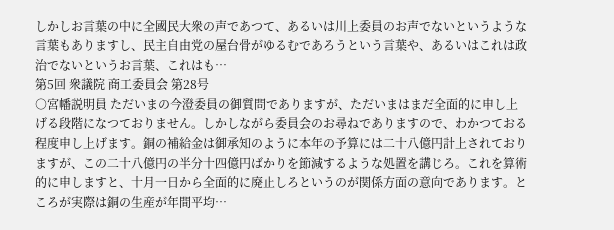しかしお言葉の中に全國民大衆の声であつて、あるいは川上委員のお声でないというような言葉もありますし、民主自由党の屋台骨がゆるむであろうという言葉や、あるいはこれは政治でないというお言葉、これはも…
第5回 衆議院 商工委員会 第28号
○宮幡説明員 ただいまの今澄委員の御質問でありますが、ただいまはまだ全面的に申し上げる段階になつておりません。しかしながら委員会のお尋ねでありますので、わかつておる程度申し上げます。銅の補給金は御承知のように本年の予算には二十八億円計上されておりますが、この二十八億円の半分十四億円ばかりを節減するような処置を講じろ。これを算術的に申しますと、十月一日から全面的に廃止しろというのが関係方面の意向であります。ところが実際は銅の生産が年間平均…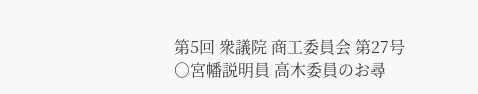第5回 衆議院 商工委員会 第27号
○宮幡説明員 高木委員のお尋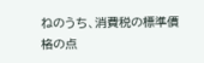ねのうち、消費税の標準價格の点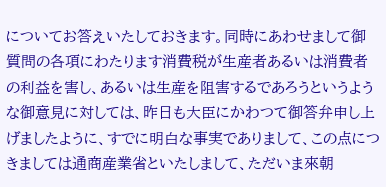についてお答えいたしておきます。同時にあわせまして御質問の各項にわたります消費税が生産者あるいは消費者の利益を害し、あるいは生産を阻害するであろうというような御意見に対しては、昨日も大臣にかわつて御答弁申し上げましたように、すでに明白な事実でありまして、この点につきましては通商産業省といたしまして、ただいま來朝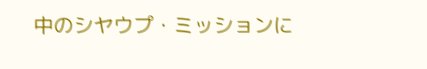中のシヤウプ・ミッションに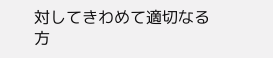対してきわめて適切なる方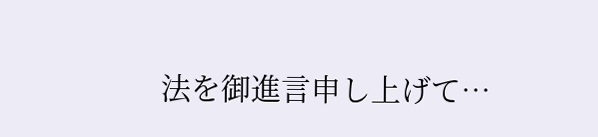法を御進言申し上げて…